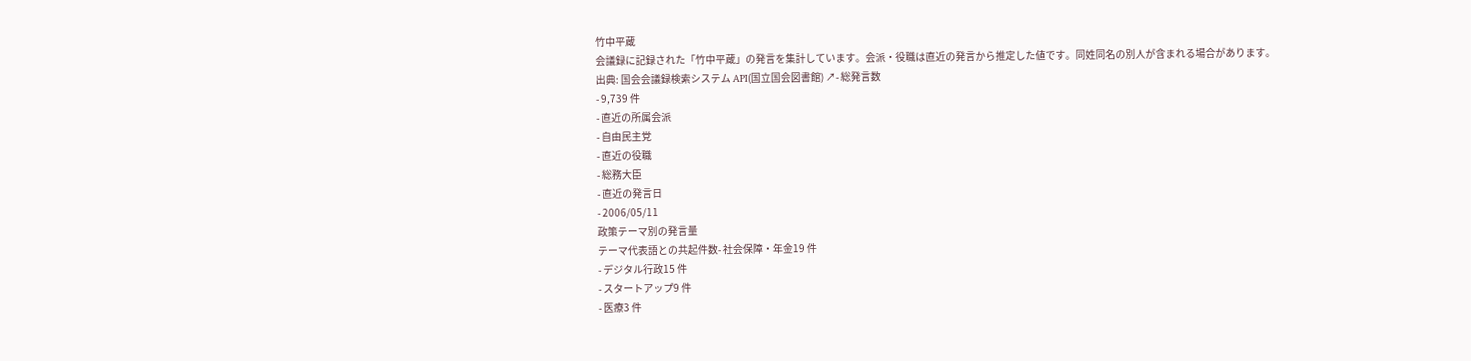竹中平蔵
会議録に記録された「竹中平蔵」の発言を集計しています。会派・役職は直近の発言から推定した値です。同姓同名の別人が含まれる場合があります。
出典: 国会会議録検索システム API(国立国会図書館) ↗- 総発言数
- 9,739 件
- 直近の所属会派
- 自由民主党
- 直近の役職
- 総務大臣
- 直近の発言日
- 2006/05/11
政策テーマ別の発言量
テーマ代表語との共起件数- 社会保障・年金19 件
- デジタル行政15 件
- スタートアップ9 件
- 医療3 件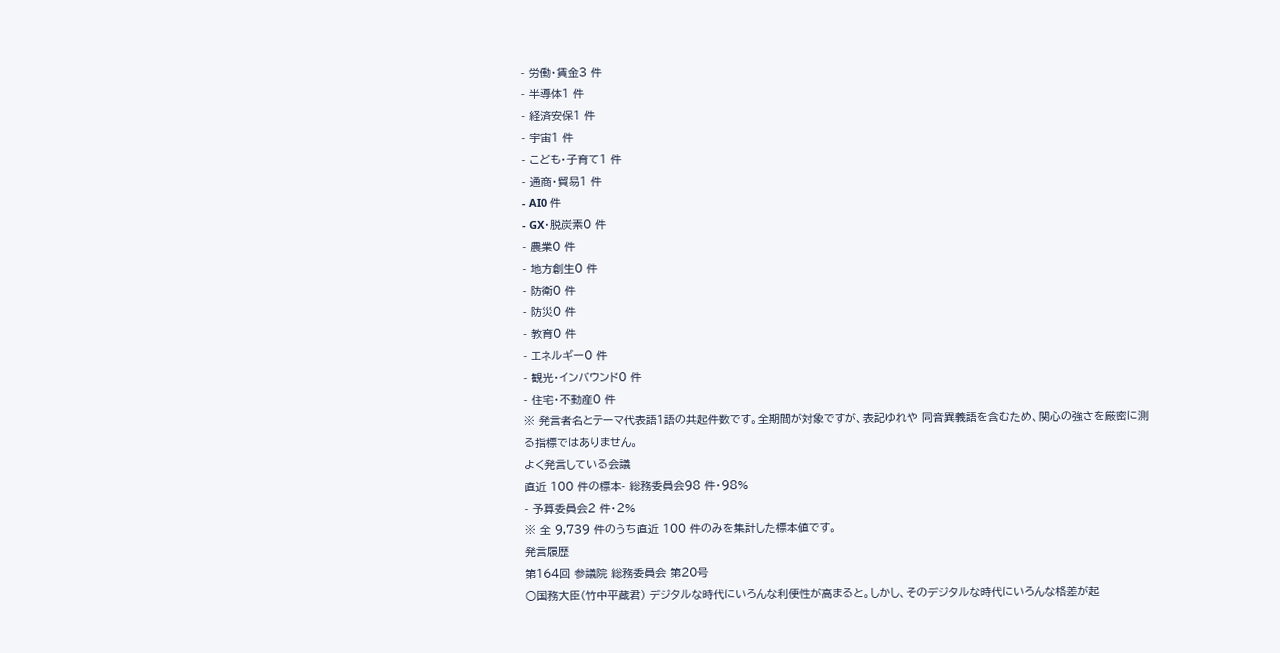- 労働・賃金3 件
- 半導体1 件
- 経済安保1 件
- 宇宙1 件
- こども・子育て1 件
- 通商・貿易1 件
- AI0 件
- GX・脱炭素0 件
- 農業0 件
- 地方創生0 件
- 防衛0 件
- 防災0 件
- 教育0 件
- エネルギー0 件
- 観光・インバウンド0 件
- 住宅・不動産0 件
※ 発言者名とテーマ代表語1語の共起件数です。全期間が対象ですが、表記ゆれや 同音異義語を含むため、関心の強さを厳密に測る指標ではありません。
よく発言している会議
直近 100 件の標本- 総務委員会98 件・98%
- 予算委員会2 件・2%
※ 全 9,739 件のうち直近 100 件のみを集計した標本値です。
発言履歴
第164回 参議院 総務委員会 第20号
○国務大臣(竹中平蔵君) デジタルな時代にいろんな利便性が高まると。しかし、そのデジタルな時代にいろんな格差が起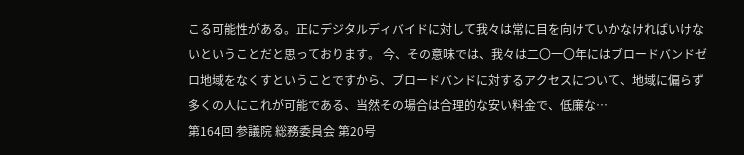こる可能性がある。正にデジタルディバイドに対して我々は常に目を向けていかなければいけないということだと思っております。 今、その意味では、我々は二〇一〇年にはブロードバンドゼロ地域をなくすということですから、ブロードバンドに対するアクセスについて、地域に偏らず多くの人にこれが可能である、当然その場合は合理的な安い料金で、低廉な…
第164回 参議院 総務委員会 第20号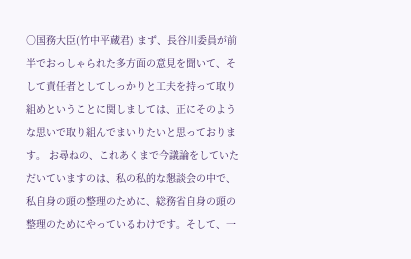○国務大臣(竹中平蔵君) まず、長谷川委員が前半でおっしゃられた多方面の意見を聞いて、そして責任者としてしっかりと工夫を持って取り組めということに関しましては、正にそのような思いで取り組んでまいりたいと思っております。 お尋ねの、これあくまで今議論をしていただいていますのは、私の私的な懇談会の中で、私自身の頭の整理のために、総務省自身の頭の整理のためにやっているわけです。そして、一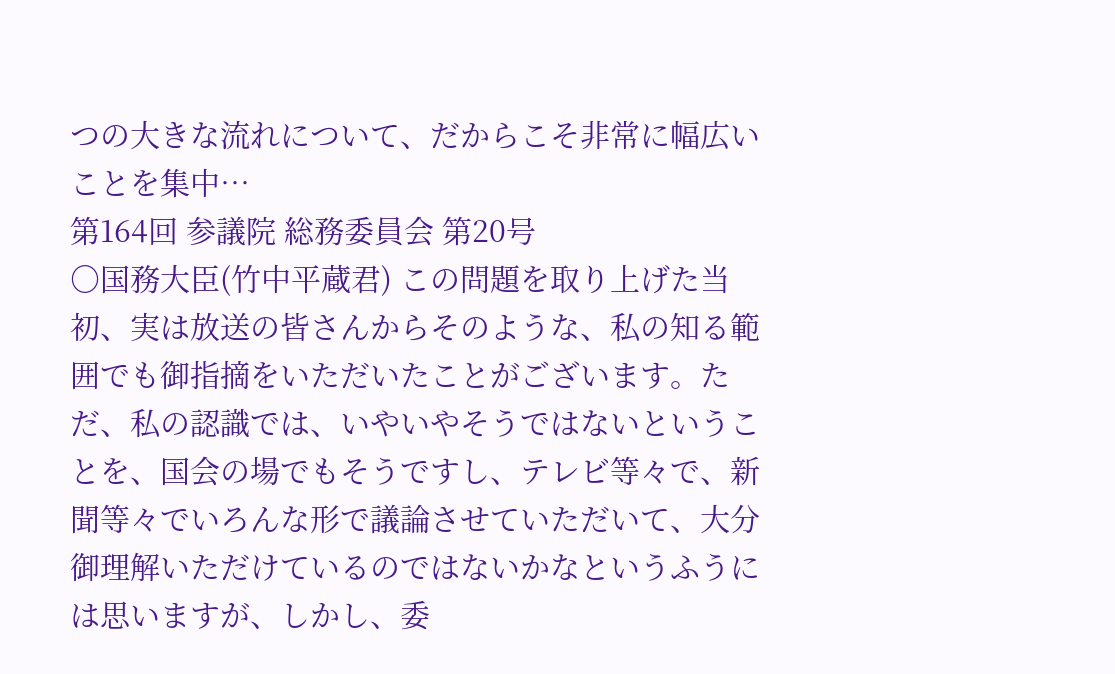つの大きな流れについて、だからこそ非常に幅広いことを集中…
第164回 参議院 総務委員会 第20号
○国務大臣(竹中平蔵君) この問題を取り上げた当初、実は放送の皆さんからそのような、私の知る範囲でも御指摘をいただいたことがございます。ただ、私の認識では、いやいやそうではないということを、国会の場でもそうですし、テレビ等々で、新聞等々でいろんな形で議論させていただいて、大分御理解いただけているのではないかなというふうには思いますが、しかし、委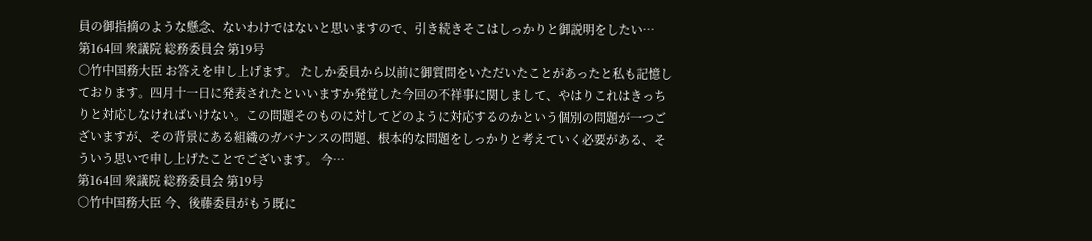員の御指摘のような懸念、ないわけではないと思いますので、引き続きそこはしっかりと御説明をしたい…
第164回 衆議院 総務委員会 第19号
○竹中国務大臣 お答えを申し上げます。 たしか委員から以前に御質問をいただいたことがあったと私も記憶しております。四月十一日に発表されたといいますか発覚した今回の不祥事に関しまして、やはりこれはきっちりと対応しなければいけない。この問題そのものに対してどのように対応するのかという個別の問題が一つございますが、その背景にある組織のガバナンスの問題、根本的な問題をしっかりと考えていく必要がある、そういう思いで申し上げたことでございます。 今…
第164回 衆議院 総務委員会 第19号
○竹中国務大臣 今、後藤委員がもう既に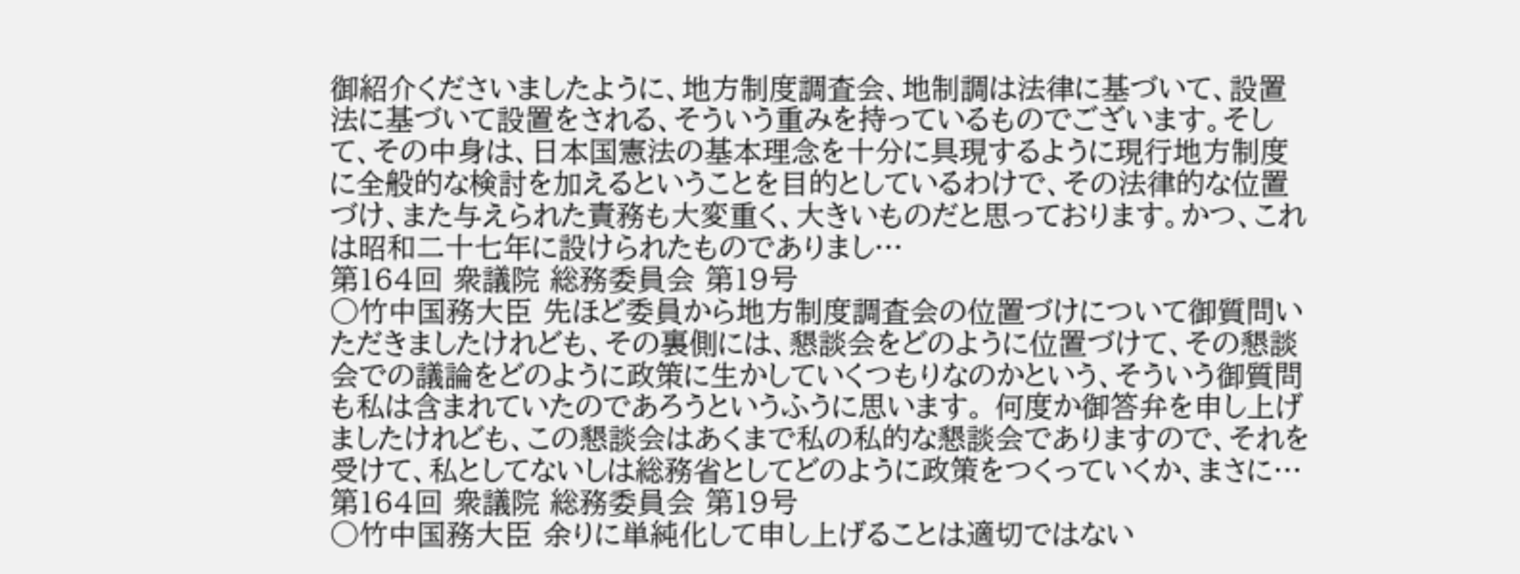御紹介くださいましたように、地方制度調査会、地制調は法律に基づいて、設置法に基づいて設置をされる、そういう重みを持っているものでございます。そして、その中身は、日本国憲法の基本理念を十分に具現するように現行地方制度に全般的な検討を加えるということを目的としているわけで、その法律的な位置づけ、また与えられた責務も大変重く、大きいものだと思っております。かつ、これは昭和二十七年に設けられたものでありまし…
第164回 衆議院 総務委員会 第19号
○竹中国務大臣 先ほど委員から地方制度調査会の位置づけについて御質問いただきましたけれども、その裏側には、懇談会をどのように位置づけて、その懇談会での議論をどのように政策に生かしていくつもりなのかという、そういう御質問も私は含まれていたのであろうというふうに思います。 何度か御答弁を申し上げましたけれども、この懇談会はあくまで私の私的な懇談会でありますので、それを受けて、私としてないしは総務省としてどのように政策をつくっていくか、まさに…
第164回 衆議院 総務委員会 第19号
○竹中国務大臣 余りに単純化して申し上げることは適切ではない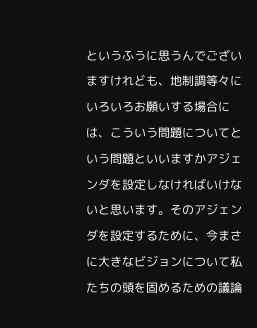というふうに思うんでございますけれども、地制調等々にいろいろお願いする場合には、こういう問題についてという問題といいますかアジェンダを設定しなければいけないと思います。そのアジェンダを設定するために、今まさに大きなビジョンについて私たちの頭を固めるための議論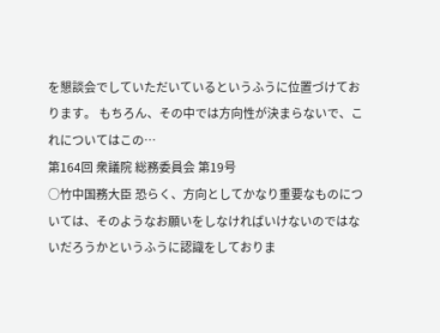を懇談会でしていただいているというふうに位置づけております。 もちろん、その中では方向性が決まらないで、これについてはこの…
第164回 衆議院 総務委員会 第19号
○竹中国務大臣 恐らく、方向としてかなり重要なものについては、そのようなお願いをしなければいけないのではないだろうかというふうに認識をしておりま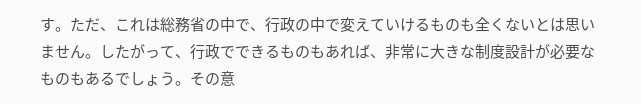す。ただ、これは総務省の中で、行政の中で変えていけるものも全くないとは思いません。したがって、行政でできるものもあれば、非常に大きな制度設計が必要なものもあるでしょう。その意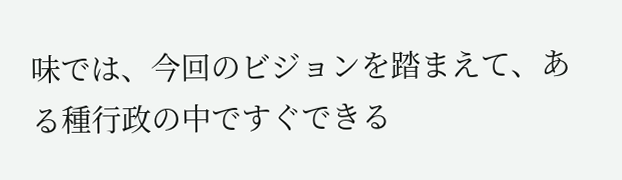味では、今回のビジョンを踏まえて、ある種行政の中ですぐできる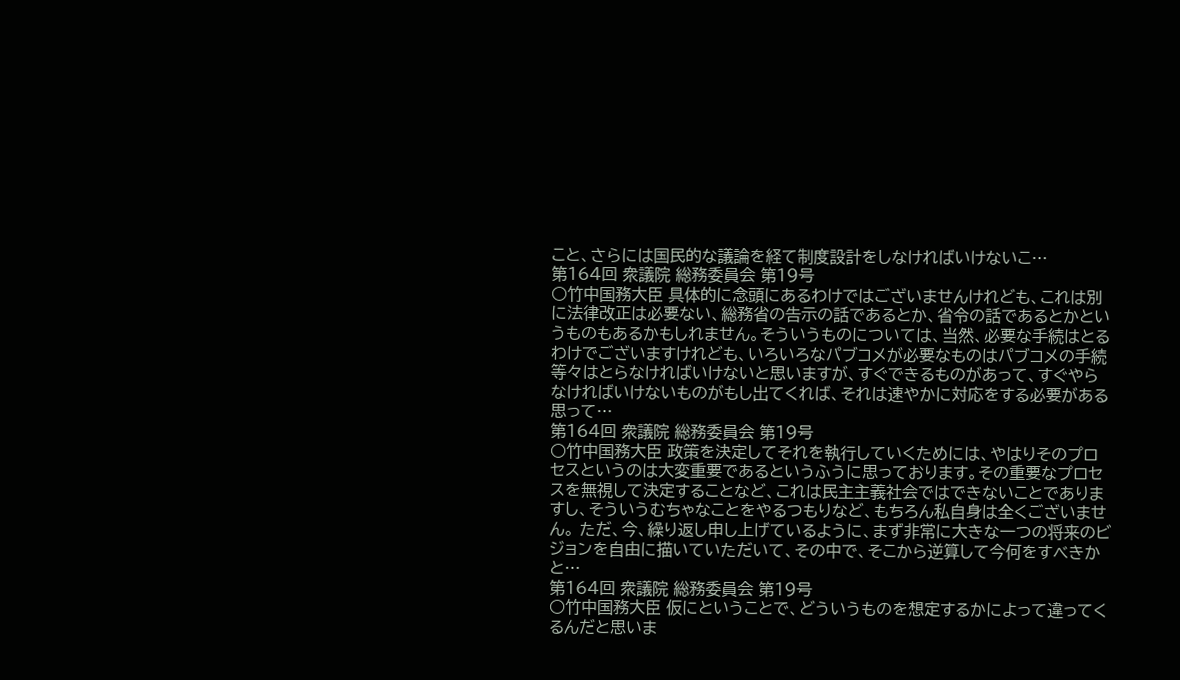こと、さらには国民的な議論を経て制度設計をしなければいけないこ…
第164回 衆議院 総務委員会 第19号
○竹中国務大臣 具体的に念頭にあるわけではございませんけれども、これは別に法律改正は必要ない、総務省の告示の話であるとか、省令の話であるとかというものもあるかもしれません。そういうものについては、当然、必要な手続はとるわけでございますけれども、いろいろなパブコメが必要なものはパブコメの手続等々はとらなければいけないと思いますが、すぐできるものがあって、すぐやらなければいけないものがもし出てくれば、それは速やかに対応をする必要がある思って…
第164回 衆議院 総務委員会 第19号
○竹中国務大臣 政策を決定してそれを執行していくためには、やはりそのプロセスというのは大変重要であるというふうに思っております。その重要なプロセスを無視して決定することなど、これは民主主義社会ではできないことでありますし、そういうむちゃなことをやるつもりなど、もちろん私自身は全くございません。 ただ、今、繰り返し申し上げているように、まず非常に大きな一つの将来のビジョンを自由に描いていただいて、その中で、そこから逆算して今何をすべきかと…
第164回 衆議院 総務委員会 第19号
○竹中国務大臣 仮にということで、どういうものを想定するかによって違ってくるんだと思いま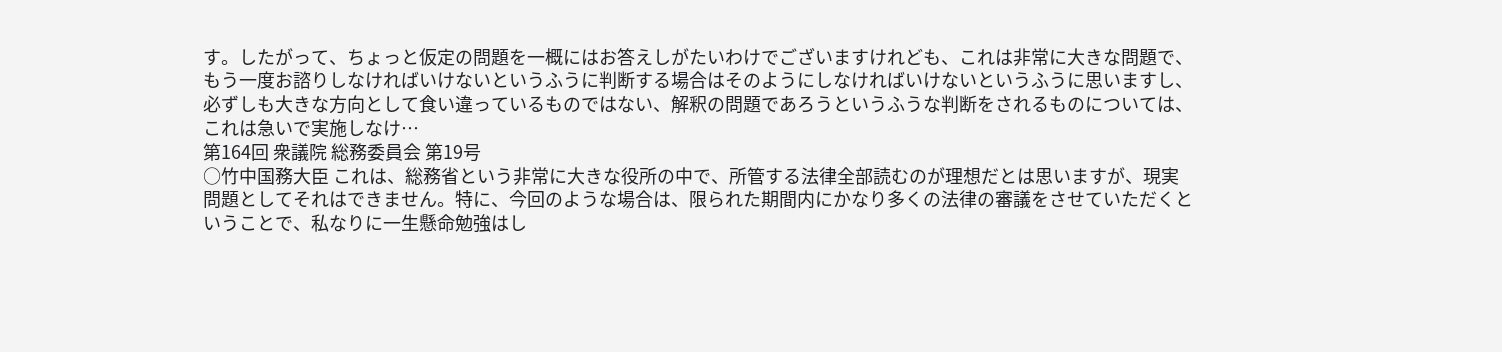す。したがって、ちょっと仮定の問題を一概にはお答えしがたいわけでございますけれども、これは非常に大きな問題で、もう一度お諮りしなければいけないというふうに判断する場合はそのようにしなければいけないというふうに思いますし、必ずしも大きな方向として食い違っているものではない、解釈の問題であろうというふうな判断をされるものについては、これは急いで実施しなけ…
第164回 衆議院 総務委員会 第19号
○竹中国務大臣 これは、総務省という非常に大きな役所の中で、所管する法律全部読むのが理想だとは思いますが、現実問題としてそれはできません。特に、今回のような場合は、限られた期間内にかなり多くの法律の審議をさせていただくということで、私なりに一生懸命勉強はし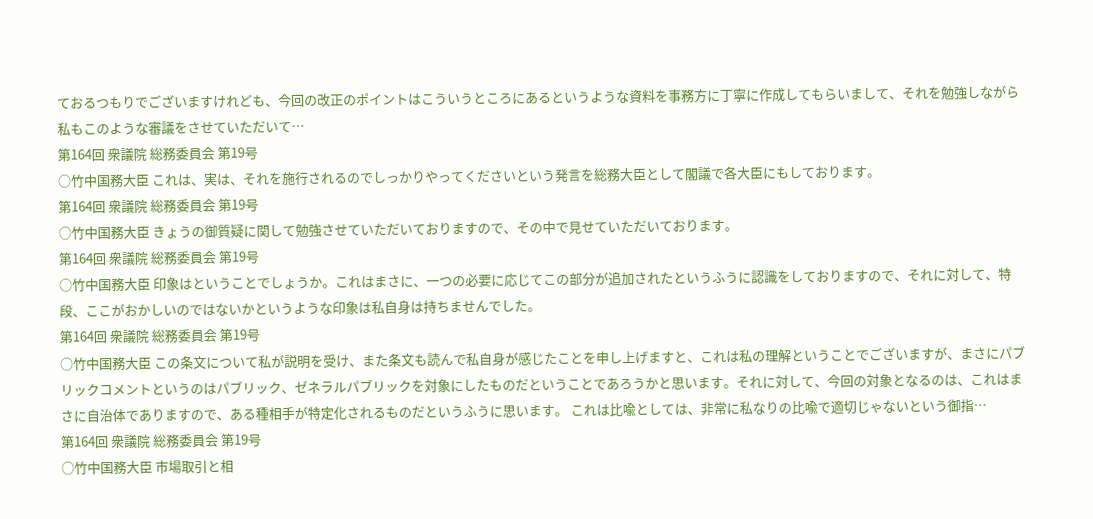ておるつもりでございますけれども、今回の改正のポイントはこういうところにあるというような資料を事務方に丁寧に作成してもらいまして、それを勉強しながら私もこのような審議をさせていただいて…
第164回 衆議院 総務委員会 第19号
○竹中国務大臣 これは、実は、それを施行されるのでしっかりやってくださいという発言を総務大臣として閣議で各大臣にもしております。
第164回 衆議院 総務委員会 第19号
○竹中国務大臣 きょうの御質疑に関して勉強させていただいておりますので、その中で見せていただいております。
第164回 衆議院 総務委員会 第19号
○竹中国務大臣 印象はということでしょうか。これはまさに、一つの必要に応じてこの部分が追加されたというふうに認識をしておりますので、それに対して、特段、ここがおかしいのではないかというような印象は私自身は持ちませんでした。
第164回 衆議院 総務委員会 第19号
○竹中国務大臣 この条文について私が説明を受け、また条文も読んで私自身が感じたことを申し上げますと、これは私の理解ということでございますが、まさにパブリックコメントというのはパブリック、ゼネラルパブリックを対象にしたものだということであろうかと思います。それに対して、今回の対象となるのは、これはまさに自治体でありますので、ある種相手が特定化されるものだというふうに思います。 これは比喩としては、非常に私なりの比喩で適切じゃないという御指…
第164回 衆議院 総務委員会 第19号
○竹中国務大臣 市場取引と相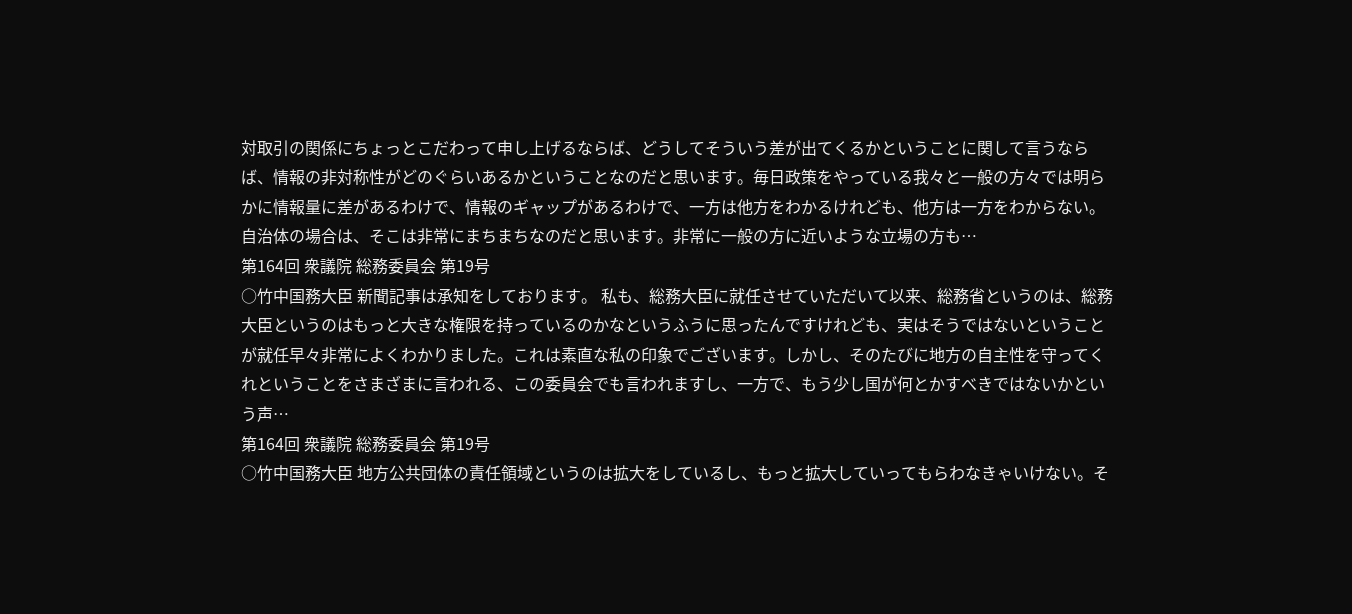対取引の関係にちょっとこだわって申し上げるならば、どうしてそういう差が出てくるかということに関して言うならば、情報の非対称性がどのぐらいあるかということなのだと思います。毎日政策をやっている我々と一般の方々では明らかに情報量に差があるわけで、情報のギャップがあるわけで、一方は他方をわかるけれども、他方は一方をわからない。自治体の場合は、そこは非常にまちまちなのだと思います。非常に一般の方に近いような立場の方も…
第164回 衆議院 総務委員会 第19号
○竹中国務大臣 新聞記事は承知をしております。 私も、総務大臣に就任させていただいて以来、総務省というのは、総務大臣というのはもっと大きな権限を持っているのかなというふうに思ったんですけれども、実はそうではないということが就任早々非常によくわかりました。これは素直な私の印象でございます。しかし、そのたびに地方の自主性を守ってくれということをさまざまに言われる、この委員会でも言われますし、一方で、もう少し国が何とかすべきではないかという声…
第164回 衆議院 総務委員会 第19号
○竹中国務大臣 地方公共団体の責任領域というのは拡大をしているし、もっと拡大していってもらわなきゃいけない。そ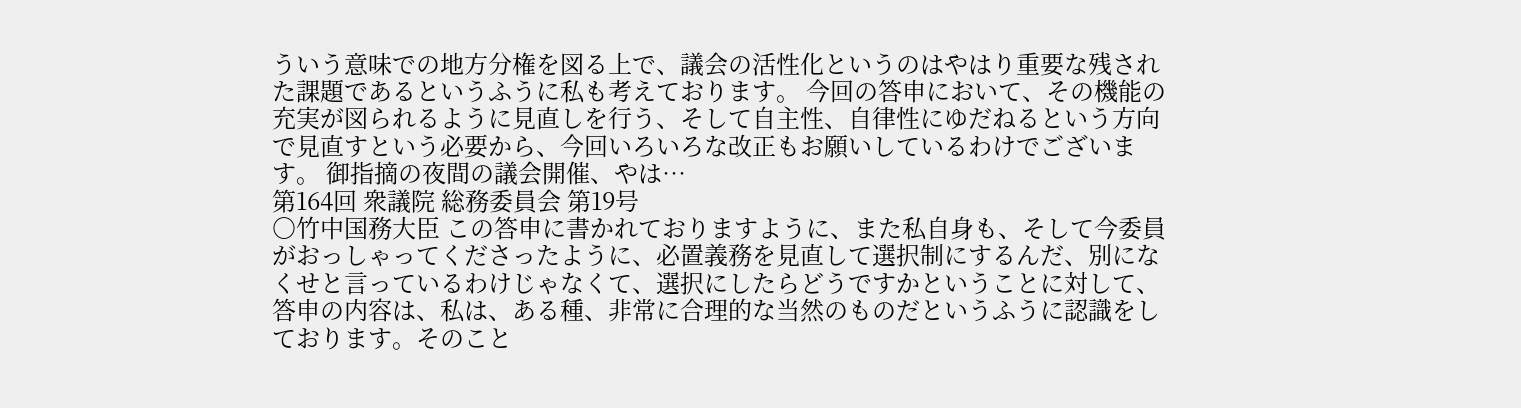ういう意味での地方分権を図る上で、議会の活性化というのはやはり重要な残された課題であるというふうに私も考えております。 今回の答申において、その機能の充実が図られるように見直しを行う、そして自主性、自律性にゆだねるという方向で見直すという必要から、今回いろいろな改正もお願いしているわけでございます。 御指摘の夜間の議会開催、やは…
第164回 衆議院 総務委員会 第19号
○竹中国務大臣 この答申に書かれておりますように、また私自身も、そして今委員がおっしゃってくださったように、必置義務を見直して選択制にするんだ、別になくせと言っているわけじゃなくて、選択にしたらどうですかということに対して、答申の内容は、私は、ある種、非常に合理的な当然のものだというふうに認識をしております。そのこと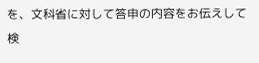を、文科省に対して答申の内容をお伝えして検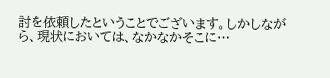討を依頼したということでございます。しかしながら、現状においては、なかなかそこに…